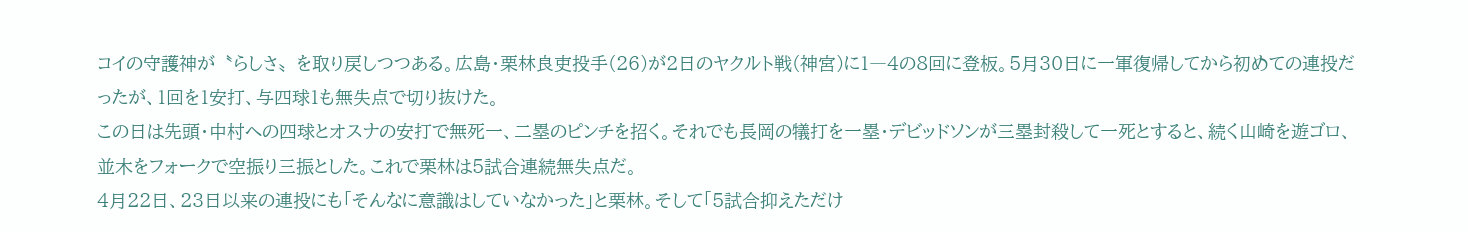コイの守護神が〝らしさ〟を取り戻しつつある。広島・栗林良吏投手(26)が2日のヤクルト戦(神宮)に1―4の8回に登板。5月30日に一軍復帰してから初めての連投だったが、1回を1安打、与四球1も無失点で切り抜けた。
この日は先頭・中村への四球とオスナの安打で無死一、二塁のピンチを招く。それでも長岡の犠打を一塁・デビッドソンが三塁封殺して一死とすると、続く山崎を遊ゴロ、並木をフォークで空振り三振とした。これで栗林は5試合連続無失点だ。
4月22日、23日以来の連投にも「そんなに意識はしていなかった」と栗林。そして「5試合抑えただけ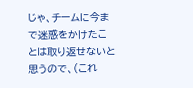じゃ、チームに今まで迷惑をかけたことは取り返せないと思うので、(これ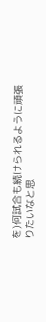を)何試合も続けられるように頑張りたいなと思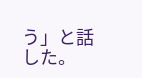う」と話した。